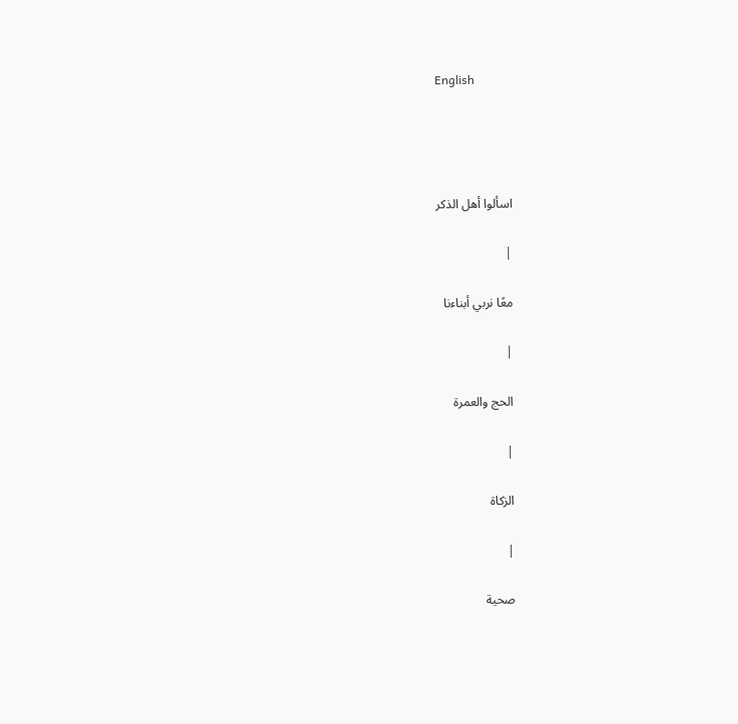English




اسألوا أهل الذكر

|

معًا نربي أبناءنا

|

الحج والعمرة

|

الزكاة

|

صحية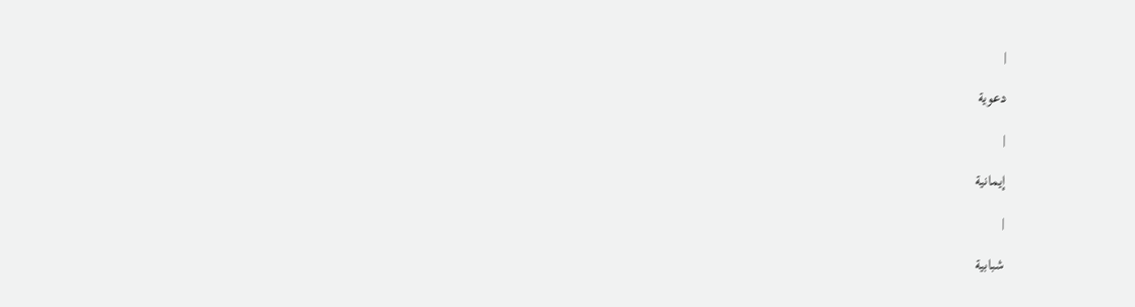|

دعوية

|

إيمانية

|

شبابية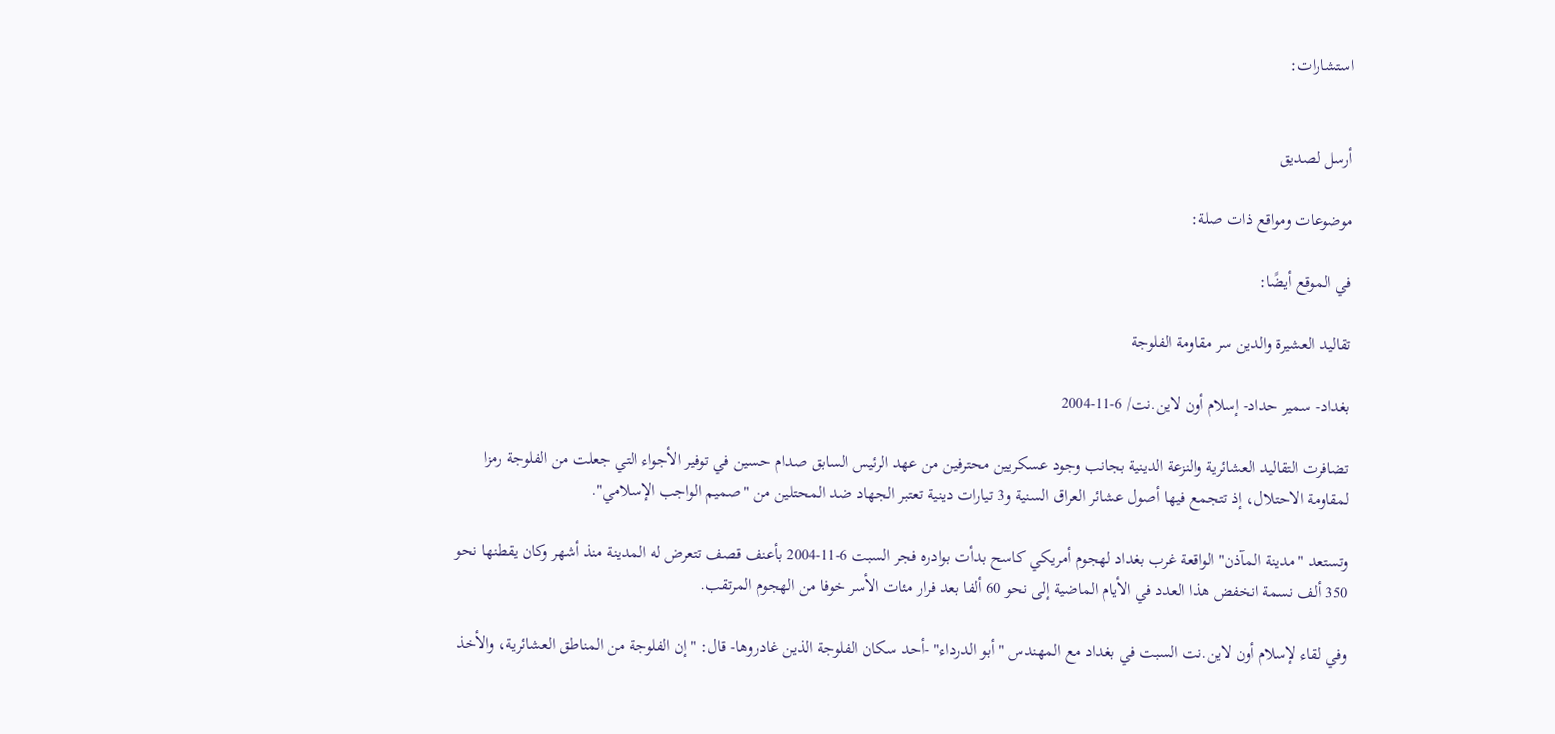استشارات:


أرسل لصديق

موضوعات ومواقع ذات صلة:

في الموقع أيضًا:

تقاليد العشيرة والدين سر مقاومة الفلوجة

بغداد- سمير حداد- إسلام أون لاين.نت/ 6-11-2004

تضافرت التقاليد العشائرية والنزعة الدينية بجانب وجود عسكريين محترفين من عهد الرئيس السابق صدام حسين في توفير الأجواء التي جعلت من الفلوجة رمزا لمقاومة الاحتلال، إذ تتجمع فيها أصول عشائر العراق السنية و3 تيارات دينية تعتبر الجهاد ضد المحتلين من "صميم الواجب الإسلامي".

وتستعد "مدينة المآذن" الواقعة غرب بغداد لهجوم أمريكي كاسح بدأت بوادره فجر السبت 6-11-2004 بأعنف قصف تتعرض له المدينة منذ أشهر وكان يقطنها نحو 350 ألف نسمة انخفض هذا العدد في الأيام الماضية إلى نحو 60 ألفا بعد فرار مئات الأسر خوفا من الهجوم المرتقب.

وفي لقاء لإسلام أون لاين.نت السبت في بغداد مع المهندس "أبو الدرداء" -أحد سكان الفلوجة الذين غادروها- قال: "إن الفلوجة من المناطق العشائرية، والأخذ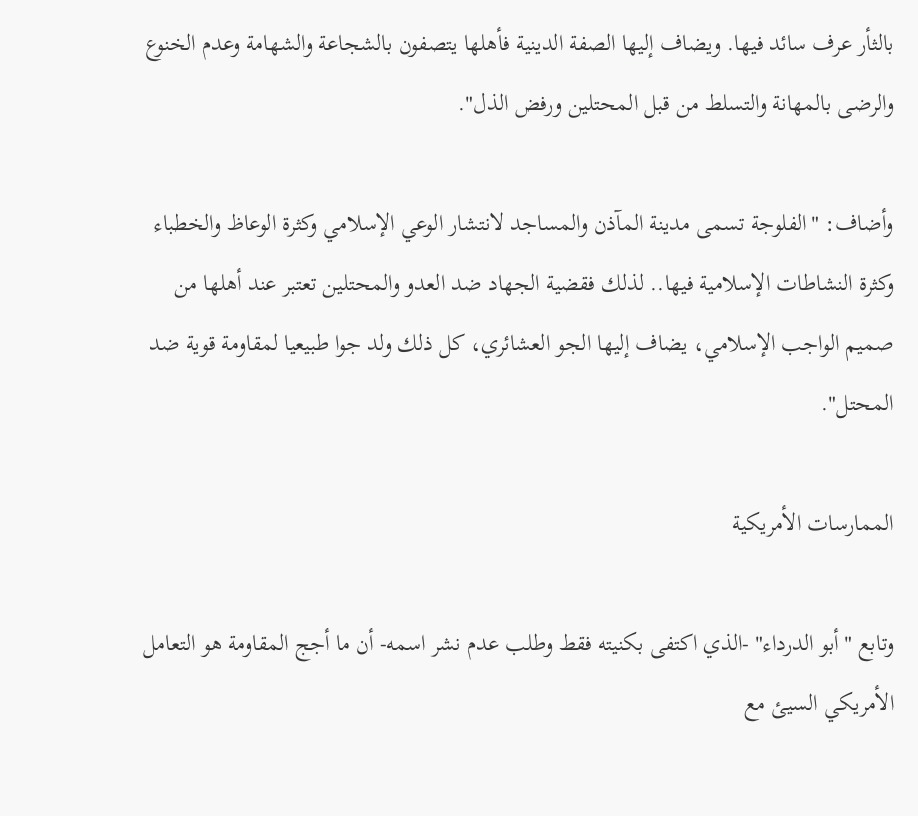بالثأر عرف سائد فيها. ويضاف إليها الصفة الدينية فأهلها يتصفون بالشجاعة والشهامة وعدم الخنوع والرضى بالمهانة والتسلط من قبل المحتلين ورفض الذل".

وأضاف: "الفلوجة تسمى مدينة المآذن والمساجد لانتشار الوعي الإسلامي وكثرة الوعاظ والخطباء وكثرة النشاطات الإسلامية فيها.. لذلك فقضية الجهاد ضد العدو والمحتلين تعتبر عند أهلها من صميم الواجب الإسلامي، يضاف إليها الجو العشائري، كل ذلك ولد جوا طبيعيا لمقاومة قوية ضد المحتل".

الممارسات الأمريكية

وتابع "أبو الدرداء" -الذي اكتفى بكنيته فقط وطلب عدم نشر اسمه- أن ما أجج المقاومة هو التعامل الأمريكي السيئ مع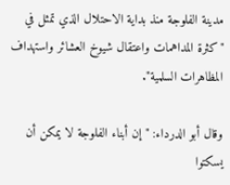مدينة الفلوجة منذ بداية الاحتلال الذي تمثل في "كثرة المداهمات واعتقال شيوخ العشائر واستهداف المظاهرات السلمية".

وقال أبو الدرداء: "إن أبناء الفلوجة لا يمكن أن يسكتوا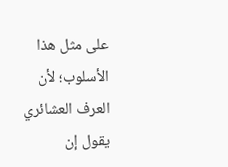على مثل هذا الأسلوب؛ لأن العرف العشائري يقول إن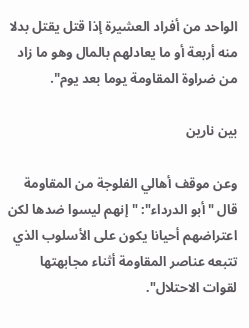الواحد من أفراد العشيرة إذا قتل يقتل بدلا منه أربعة أو ما يعادلهم بالمال وهو ما زاد من ضراوة المقاومة يوما بعد يوم".

بين نارين

وعن موقف أهالي الفلوجة من المقاومة قال "أبو الدرداء": "إنهم ليسوا ضدها لكن اعتراضهم أحيانا يكون على الأسلوب الذي تتبعه عناصر المقاومة أثناء مجابهتها لقوات الاحتلال".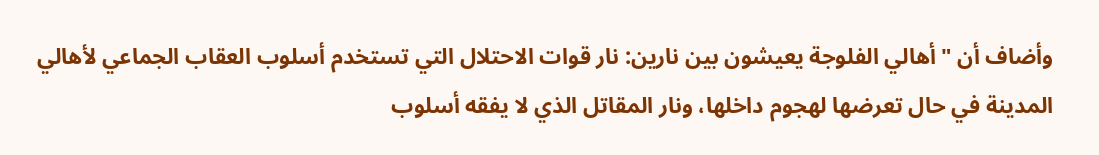وأضاف أن "أهالي الفلوجة يعيشون بين نارين: نار قوات الاحتلال التي تستخدم أسلوب العقاب الجماعي لأهالي المدينة في حال تعرضها لهجوم داخلها، ونار المقاتل الذي لا يفقه أسلوب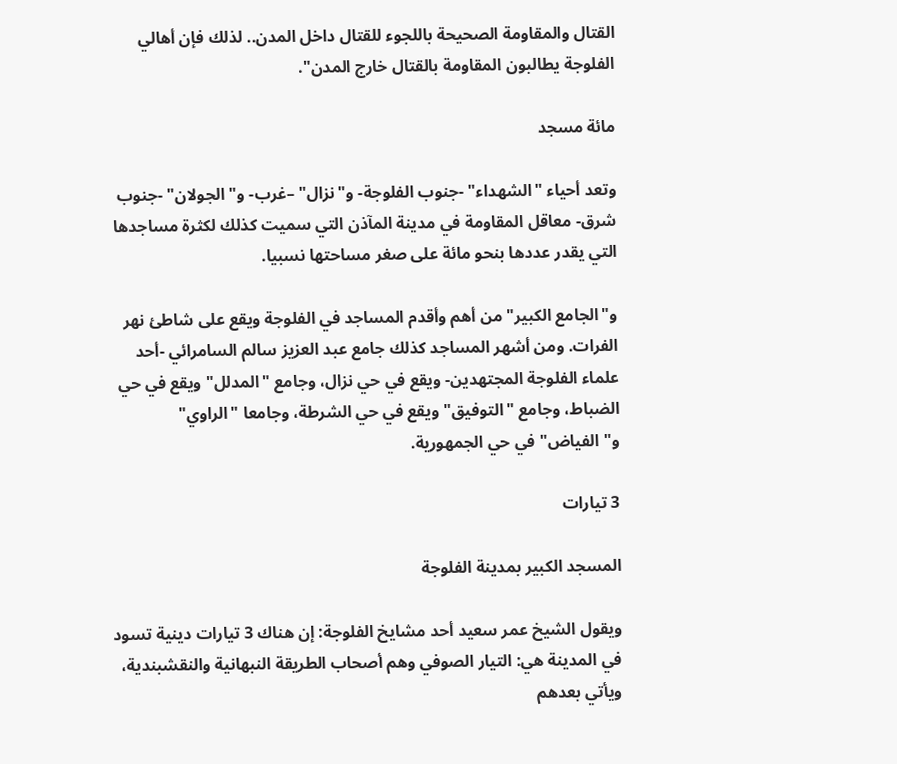القتال والمقاومة الصحيحة باللجوء للقتال داخل المدن.. لذلك فإن أهالي الفلوجة يطالبون المقاومة بالقتال خارج المدن".

مائة مسجد

وتعد أحياء "الشهداء" -جنوب الفلوجة- و"نزال" –غرب- و"الجولان" -جنوب شرق- معاقل المقاومة في مدينة المآذن التي سميت كذلك لكثرة مساجدها التي يقدر عددها بنحو مائة على صغر مساحتها نسبيا.

و"الجامع الكبير" من أهم وأقدم المساجد في الفلوجة ويقع على شاطئ نهر الفرات. ومن أشهر المساجد كذلك جامع عبد العزيز سالم السامرائي -أحد علماء الفلوجة المجتهدين- ويقع في حي نزال، وجامع "المدلل" ويقع في حي الضباط، وجامع "التوفيق" ويقع في حي الشرطة، وجامعا "الراوي" و"الفياض" في حي الجمهورية.

3 تيارات

المسجد الكبير بمدينة الفلوجة

ويقول الشيخ عمر سعيد أحد مشايخ الفلوجة: إن هناك 3 تيارات دينية تسود في المدينة هي: التيار الصوفي وهم أصحاب الطريقة النبهانية والنقشبندية، ويأتي بعدهم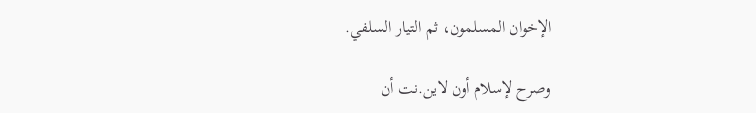الإخوان المسلمون، ثم التيار السلفي.

وصرح لإسلام أون لاين.نت أن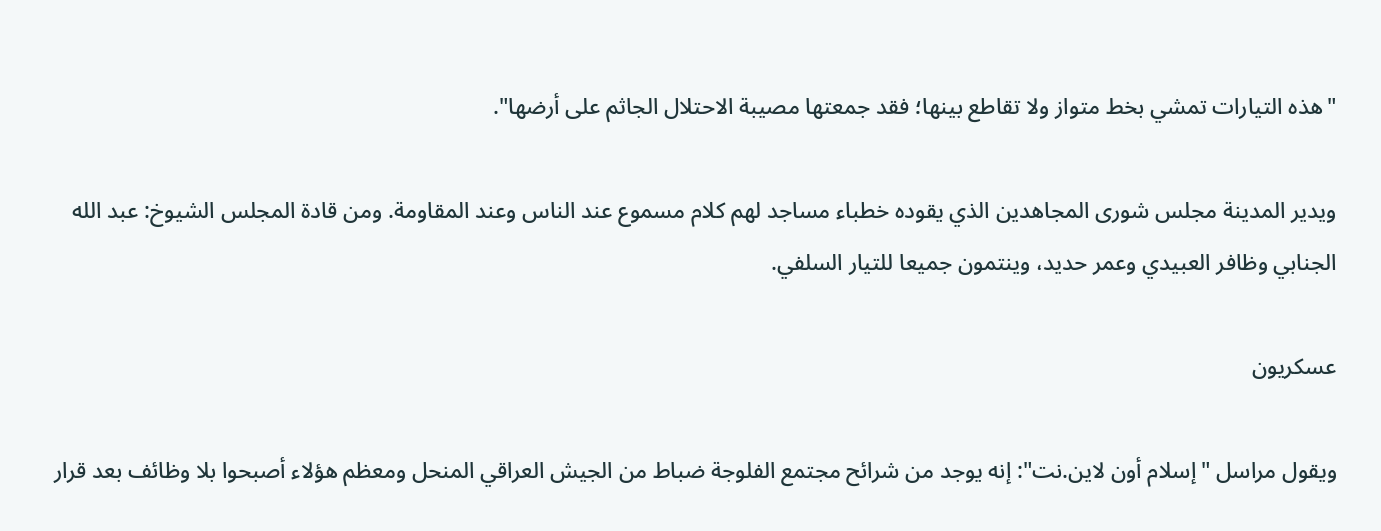"هذه التيارات تمشي بخط متواز ولا تقاطع بينها؛ فقد جمعتها مصيبة الاحتلال الجاثم على أرضها".

ويدير المدينة مجلس شورى المجاهدين الذي يقوده خطباء مساجد لهم كلام مسموع عند الناس وعند المقاومة. ومن قادة المجلس الشيوخ: عبد الله الجنابي وظافر العبيدي وعمر حديد، وينتمون جميعا للتيار السلفي.

عسكريون

ويقول مراسل "إسلام أون لاين.نت": إنه يوجد من شرائح مجتمع الفلوجة ضباط من الجيش العراقي المنحل ومعظم هؤلاء أصبحوا بلا وظائف بعد قرار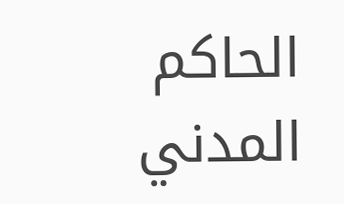الحاكم المدني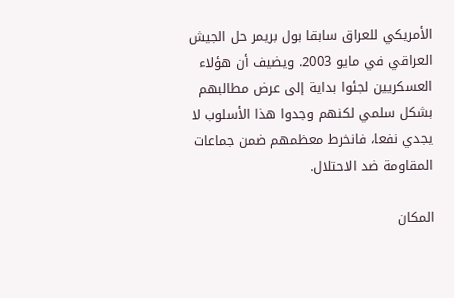الأمريكي للعراق سابقا بول بريمر حل الجيش العراقي في مايو 2003. ويضيف أن هؤلاء العسكريين لجئوا بداية إلى عرض مطالبهم بشكل سلمي لكنهم وجدوا هذا الأسلوب لا يجدي نفعا، فانخرط معظمهم ضمن جماعات المقاومة ضد الاحتلال.

المكان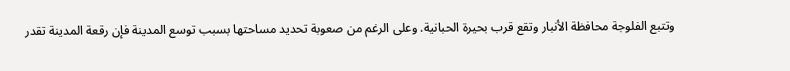وتتبع الفلوجة محافظة الأنبار وتقع قرب بحيرة الحبانية. وعلى الرغم من صعوبة تحديد مساحتها بسبب توسع المدينة فإن رقعة المدينة تقدر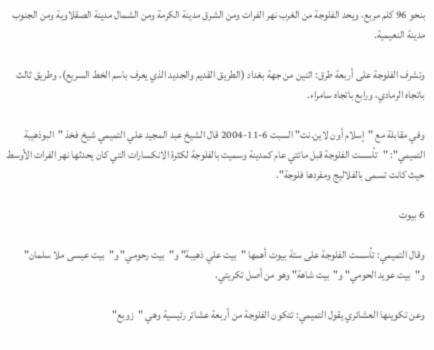بنحو 96 كلم مربع، ويحد الفلوجة من الغرب نهر الفرات ومن الشرق مدينة الكرمة ومن الشمال مدينة الصقلاوية ومن الجنوب مدينة النعيمية.

وتشرف الفلوجة على أربعة طرق: اثنين من جهة بغداد (الطريق القديم والجديد الذي يعرف باسم الخط السريع)، وطريق ثالث باتجاه الرمادي، ورابع باتجاه سامراء.

وفي مقابلة مع "إسلام أون لاين.نت" السبت 6-11-2004 قال الشيخ عبد المجيد علي التميمي شيخ فخذ "البوذهيبة التميمي": "تأسست الفلوجة قبل مائتي عام كمدينة وسميت بالفلوجة لكثرة الانكسارات التي كان يحدثها نهر الفرات الأوسط حيث كانت تسمى بالفلاليج ومفردها فلوجة".

6 بيوت

وقال التميمي: تأسست الفلوجة على ستة بيوت أهمها "بيت علي ذهيبة" و"بيت رحومي" و"بيت عيسى ملا سلمان" و"بيت عويد الحومي" و"بيت شاهة" وهو من أصل تكريتي.

وعن تكوينها العشائري يقول التميمي: تتكون الفلوجة من أربعة عشائر رئيسية وهي "زوبع"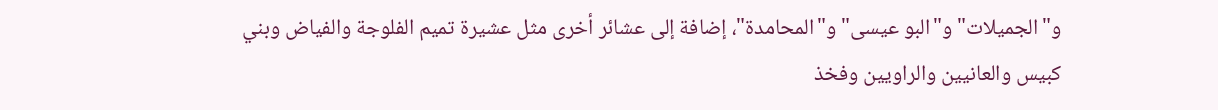و"الجميلات" و"البو عيسى" و"المحامدة"، إضافة إلى عشائر أخرى مثل عشيرة تميم الفلوجة والفياض وبني كبيس والعانيين والراويين وفخذ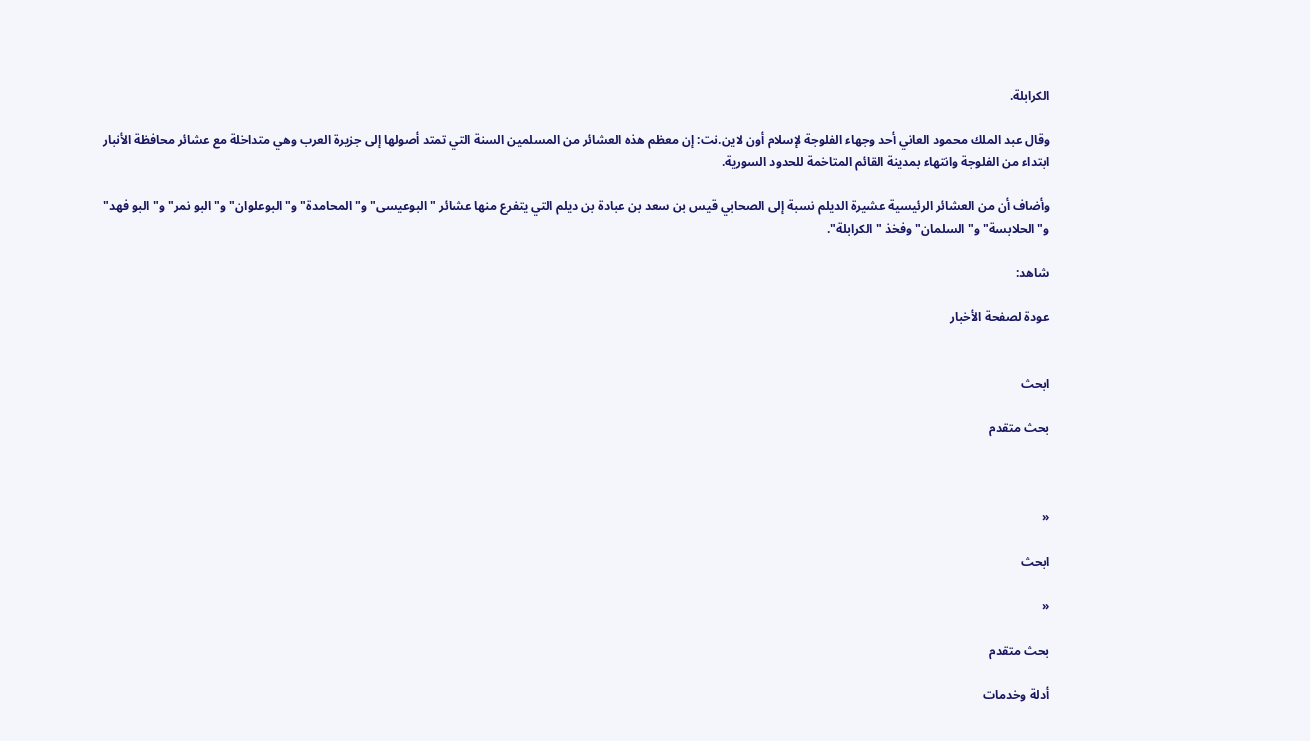الكرابلة.

وقال عبد الملك محمود العاني أحد وجهاء الفلوجة لإسلام أون لاين.نت: إن معظم هذه العشائر من المسلمين السنة التي تمتد أصولها إلى جزيرة العرب وهي متداخلة مع عشائر محافظة الأنبار ابتداء من الفلوجة وانتهاء بمدينة القائم المتاخمة للحدود السورية.

وأضاف أن من العشائر الرئيسية عشيرة الديلم نسبة إلى الصحابي قيس بن سعد بن عبادة بن ديلم التي يتفرع منها عشائر "البوعيسى" و"المحامدة" و"البوعلوان" و"البو نمر" و"البو فهد" و"الحلابسة" و"السلمان" وفخذ "الكرابلة".

شاهد:

عودة لصفحة الأخبار


ابحث

بحث متقدم



«

ابحث

«

بحث متقدم

أدلة وخدمات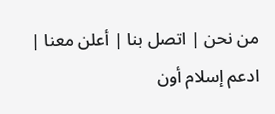من نحن | اتصل بنا | أعلن معنا | ادعم إسلام أون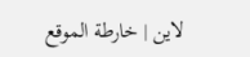لاين | خارطة الموقع